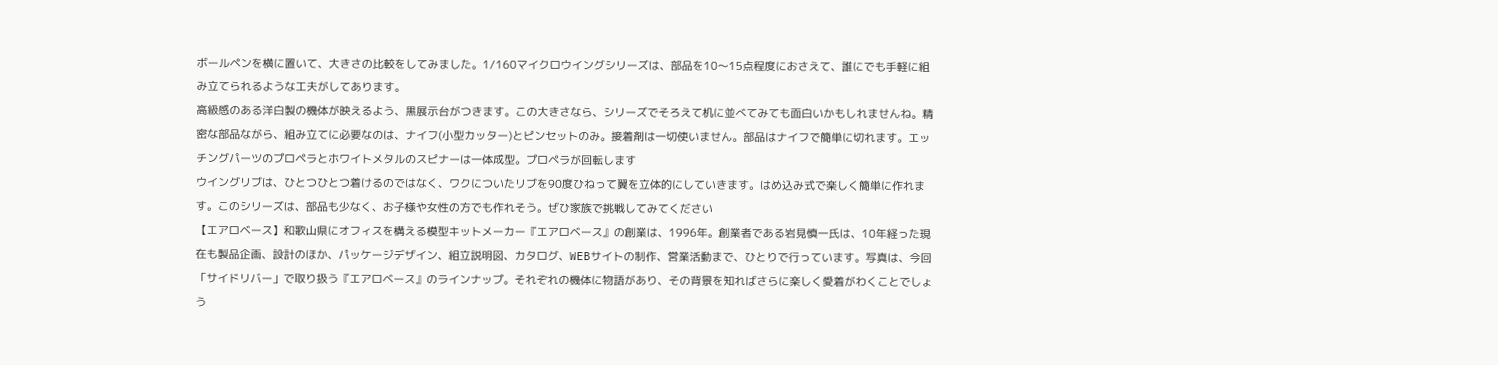ボールペンを横に置いて、大きさの比較をしてみました。1/160マイクロウイングシリーズは、部品を10〜15点程度におさえて、誰にでも手軽に組み立てられるような工夫がしてあります。
高級感のある洋白製の機体が映えるよう、黒展示台がつきます。この大きさなら、シリーズでそろえて机に並べてみても面白いかもしれませんね。精密な部品ながら、組み立てに必要なのは、ナイフ(小型カッター)とピンセットのみ。接着剤は一切使いません。部品はナイフで簡単に切れます。エッチングパーツのプロペラとホワイトメタルのスピナーは一体成型。プロペラが回転します
ウイングリブは、ひとつひとつ着けるのではなく、ワクについたリブを90度ひねって翼を立体的にしていきます。はめ込み式で楽しく簡単に作れます。このシリーズは、部品も少なく、お子様や女性の方でも作れそう。ぜひ家族で挑戦してみてください
【エアロベース】和歌山県にオフィスを構える模型キットメーカー『エアロベース』の創業は、1996年。創業者である岩見慎一氏は、10年経った現在も製品企画、設計のほか、パッケージデザイン、組立説明図、カタログ、WEBサイトの制作、営業活動まで、ひとりで行っています。写真は、今回「サイドリバー」で取り扱う『エアロベース』のラインナップ。それぞれの機体に物語があり、その背景を知ればさらに楽しく愛着がわくことでしょう